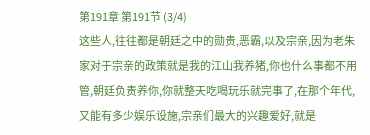第191章 第191节 (3/4)
这些人,往往都是朝廷之中的勋贵,恶霸,以及宗亲,因为老朱家对于宗亲的政策就是我的江山我养猪,你也什么事都不用管,朝廷负责养你,你就整天吃喝玩乐就完事了,在那个年代,又能有多少娱乐设施,宗亲们最大的兴趣爱好,就是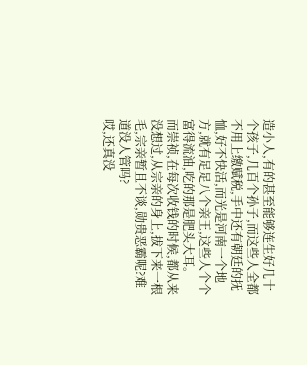造小人,有的甚至能够连生好几十个孩子,几百个孙子,而这些人全都不用上缴赋税,手中还有朝廷的抚恤,好不快活,而光是河南一个地方,就有足足八个亲王,这些人个个富得流油,吃的那是肥头大耳。
而崇祯,在每次收钱的时候,都从来没想过,从宗亲的身上,拔下来一根毛,宗亲暂且不谈,勋贵恶霸呢?难道没人管吗?
哎,还真没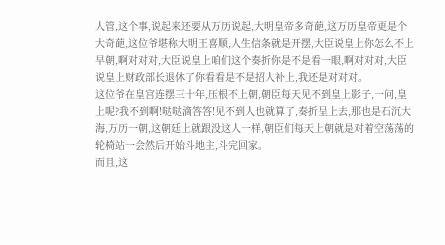人管,这个事,说起来还要从万历说起,大明皇帝多奇葩,这万历皇帝更是个大奇葩,这位爷堪称大明王喜顺,人生信条就是开摆,大臣说皇上你怎么不上早朝,啊对对对,大臣说皇上咱们这个奏折你是不是看一眼,啊对对对,大臣说皇上财政部长退休了你看看是不是招人补上,我还是对对对。
这位爷在皇宫连摆三十年,压根不上朝,朝臣每天见不到皇上影子,一问,皇上呢?我不到啊!哒哒滴答答!见不到人也就算了,奏折呈上去,那也是石沉大海,万历一朝,这朝廷上就跟没这人一样,朝臣们每天上朝就是对着空荡荡的轮椅站一会然后开始斗地主,斗完回家。
而且,这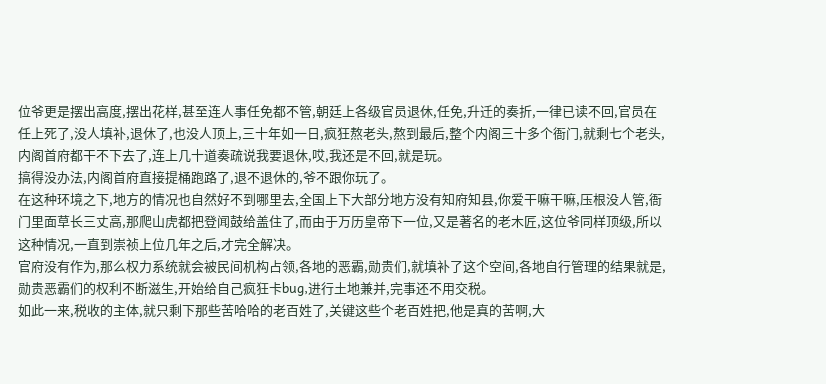位爷更是摆出高度,摆出花样,甚至连人事任免都不管,朝廷上各级官员退休,任免,升迁的奏折,一律已读不回,官员在任上死了,没人填补,退休了,也没人顶上,三十年如一日,疯狂熬老头,熬到最后,整个内阁三十多个衙门,就剩七个老头,内阁首府都干不下去了,连上几十道奏疏说我要退休,哎,我还是不回,就是玩。
搞得没办法,内阁首府直接提桶跑路了,退不退休的,爷不跟你玩了。
在这种环境之下,地方的情况也自然好不到哪里去,全国上下大部分地方没有知府知县,你爱干嘛干嘛,压根没人管,衙门里面草长三丈高,那爬山虎都把登闻鼓给盖住了,而由于万历皇帝下一位,又是著名的老木匠,这位爷同样顶级,所以这种情况,一直到崇祯上位几年之后,才完全解决。
官府没有作为,那么权力系统就会被民间机构占领,各地的恶霸,勋贵们,就填补了这个空间,各地自行管理的结果就是,勋贵恶霸们的权利不断滋生,开始给自己疯狂卡bug,进行土地兼并,完事还不用交税。
如此一来,税收的主体,就只剩下那些苦哈哈的老百姓了,关键这些个老百姓把,他是真的苦啊,大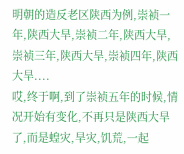明朝的造反老区陕西为例,崇祯一年,陕西大旱,崇祯二年,陕西大旱,崇祯三年,陕西大旱,崇祯四年,陕西大旱....
哎,终于啊,到了崇祯五年的时候,情况开始有变化,不再只是陕西大旱了,而是蝗灾,旱灾,饥荒,一起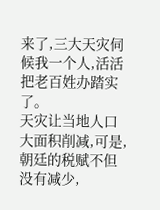来了,三大天灾伺候我一个人,活活把老百姓办踏实了。
天灾让当地人口大面积削减,可是,朝廷的税赋不但没有减少,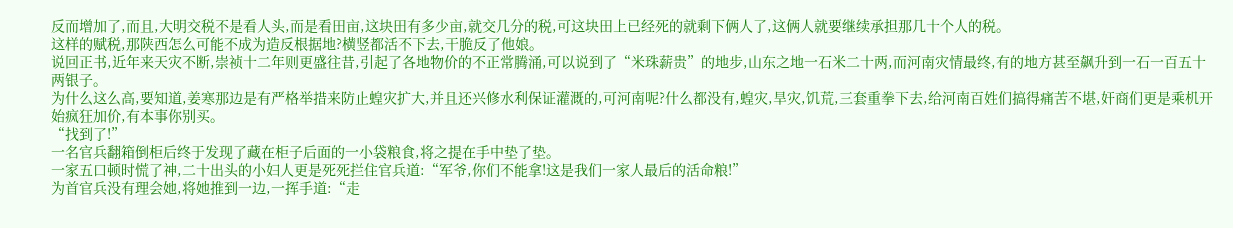反而增加了,而且,大明交税不是看人头,而是看田亩,这块田有多少亩,就交几分的税,可这块田上已经死的就剩下俩人了,这俩人就要继续承担那几十个人的税。
这样的赋税,那陕西怎么可能不成为造反根据地?横竖都活不下去,干脆反了他娘。
说回正书,近年来天灾不断,崇祯十二年则更盛往昔,引起了各地物价的不正常腾涌,可以说到了“米珠薪贵”的地步,山东之地一石米二十两,而河南灾情最终,有的地方甚至飙升到一石一百五十两银子。
为什么这么高,要知道,姜寒那边是有严格举措来防止蝗灾扩大,并且还兴修水利保证灌溉的,可河南呢?什么都没有,蝗灾,旱灾,饥荒,三套重拳下去,给河南百姓们搞得痛苦不堪,奸商们更是乘机开始疯狂加价,有本事你别买。
“找到了!”
一名官兵翻箱倒柜后终于发现了藏在柜子后面的一小袋粮食,将之提在手中垫了垫。
一家五口顿时慌了神,二十出头的小妇人更是死死拦住官兵道:“军爷,你们不能拿!这是我们一家人最后的活命粮!”
为首官兵没有理会她,将她推到一边,一挥手道:“走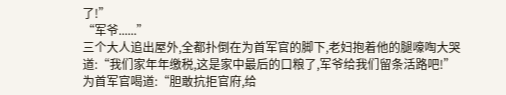了!”
“军爷......”
三个大人追出屋外,全都扑倒在为首军官的脚下,老妇抱着他的腿嚎啕大哭道:“我们家年年缴税,这是家中最后的口粮了,军爷给我们留条活路吧!”
为首军官喝道:“胆敢抗拒官府,给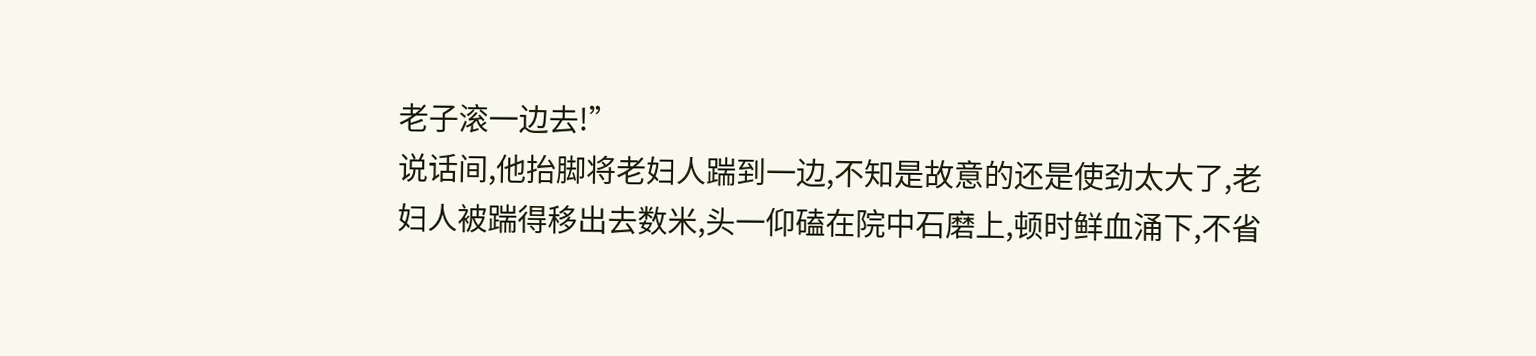老子滚一边去!”
说话间,他抬脚将老妇人踹到一边,不知是故意的还是使劲太大了,老妇人被踹得移出去数米,头一仰磕在院中石磨上,顿时鲜血涌下,不省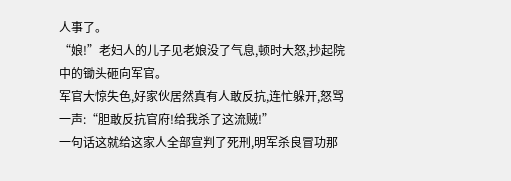人事了。
“娘!”老妇人的儿子见老娘没了气息,顿时大怒,抄起院中的锄头砸向军官。
军官大惊失色,好家伙居然真有人敢反抗,连忙躲开,怒骂一声:“胆敢反抗官府!给我杀了这流贼!”
一句话这就给这家人全部宣判了死刑,明军杀良冒功那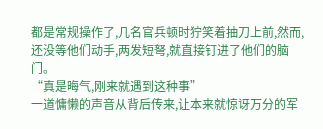都是常规操作了,几名官兵顿时狞笑着抽刀上前,然而,还没等他们动手,两发短弩,就直接钉进了他们的脑门。
“真是晦气,刚来就遇到这种事”
一道慵懒的声音从背后传来,让本来就惊讶万分的军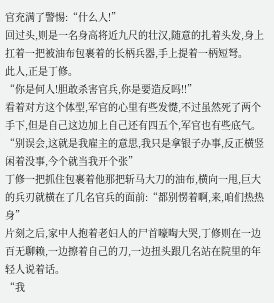官充满了警惕:“什么人!”
回过头,则是一名身高将近九尺的壮汉,随意的扎着头发,身上扛着一把被油布包裹着的长柄兵器,手上提着一柄短弩。
此人,正是丁修。
“你是何人!胆敢杀害官兵,你是要造反吗!!”
看着对方这个体型,军官的心里有些发憷,不过虽然死了两个手下,但是自己这边加上自己还有四五个,军官也有些底气。
“别误会,这就是我雇主的意思,我只是拿银子办事,反正横竖闲着没事,今个就当我开个张”
丁修一把抓住包裹着他那把斩马大刀的油布,横向一甩,巨大的兵刃就横在了几名官兵的面前:“都别愣着啊,来,咱们热热身”
片刻之后,家中人抱着老妇人的尸首嚎啕大哭,丁修则在一边百无聊赖,一边擦着自己的刀,一边扭头跟几名站在院里的年轻人说着话。
“我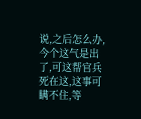说,之后怎么办,今个这气是出了,可这帮官兵死在这,这事可瞒不住,等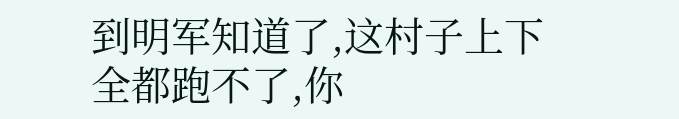到明军知道了,这村子上下全都跑不了,你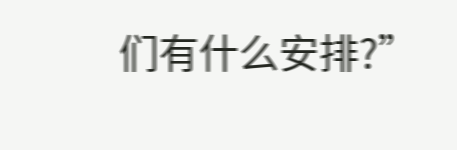们有什么安排?”